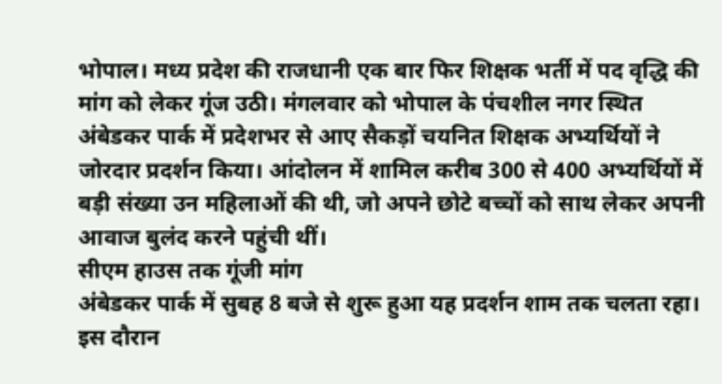भोपाल। मध्य प्रदेश की राजधानी एक बार फिर शिक्षक भर्ती में पद वृद्धि की मांग को लेकर गूंज उठी। मंगलवार को भोपाल के पंचशील नगर स्थित अंबेडकर पार्क में प्रदेशभर से आए सैकड़ों चयनित शिक्षक अभ्यर्थियों ने जोरदार प्रदर्शन किया। आंदोलन में शामिल करीब 300 से 400 अभ्यर्थियों में बड़ी संख्या उन महिलाओं की थी, जो अपने छोटे बच्चों को साथ लेकर अपनी आवाज बुलंद करने पहुंची थीं।
सीएम हाउस तक गूंजी मांग
अंबेडकर पार्क में सुबह 8 बजे से शुरू हुआ यह प्रदर्शन शाम तक चलता रहा। इस दौरान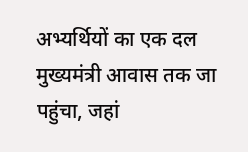अभ्यर्थियों का एक दल मुख्यमंत्री आवास तक जा पहुंचा, जहां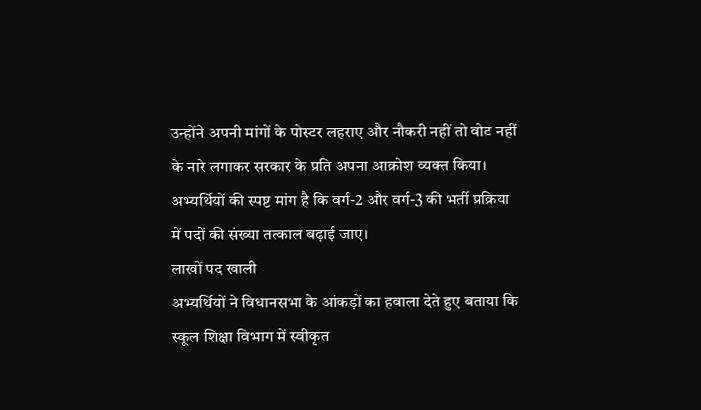उन्होंने अपनी मांगों के पोस्टर लहराए और नौकरी नहीं तो वोट नहीं के नारे लगाकर सरकार के प्रति अपना आक्रोश व्यक्त किया। अभ्यर्थियों की स्पष्ट मांग है कि वर्ग-2 और वर्ग-3 की भर्ती प्रक्रिया में पदों की संख्या तत्काल बढ़ाई जाए।
लाखों पद खाली
अभ्यर्थियों ने विधानसभा के आंकड़ों का हवाला देते हुए बताया कि स्कूल शिक्षा विभाग में स्वीकृत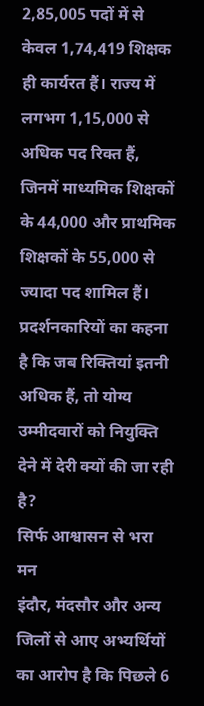2,85,005 पदों में से केवल 1,74,419 शिक्षक ही कार्यरत हैं। राज्य में लगभग 1,15,000 से अधिक पद रिक्त हैं, जिनमें माध्यमिक शिक्षकों के 44,000 और प्राथमिक शिक्षकों के 55,000 से ज्यादा पद शामिल हैं। प्रदर्शनकारियों का कहना है कि जब रिक्तियां इतनी अधिक हैं, तो योग्य उम्मीदवारों को नियुक्ति देने में देरी क्यों की जा रही है?
सिर्फ आश्वासन से भरा मन
इंदौर, मंदसौर और अन्य जिलों से आए अभ्यर्थियों का आरोप है कि पिछले 6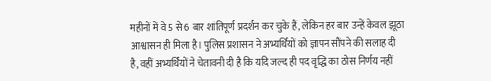महीनों में वे 5 से 6 बार शांतिपूर्ण प्रदर्शन कर चुके हैं, लेकिन हर बार उन्हें केवल झूठा आश्वासन ही मिला है। पुलिस प्रशासन ने अभ्यर्थियों को ज्ञापन सौंपने की सलाह दी है, वहीं अभ्यर्थियों ने चेतावनी दी है कि यदि जल्द ही पद वृद्धि का ठोस निर्णय नहीं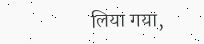लिया गया,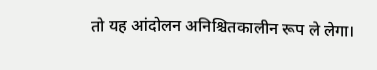तो यह आंदोलन अनिश्चितकालीन रूप ले लेगा।